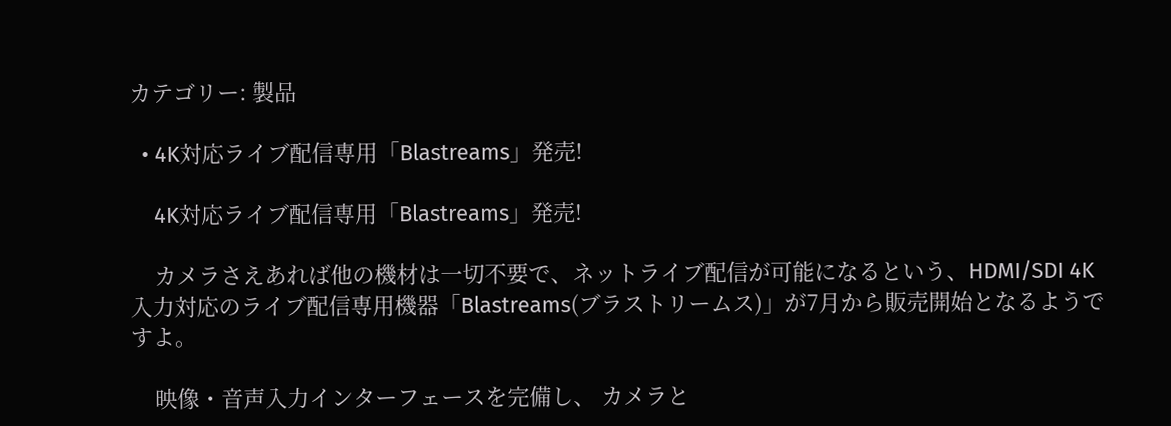カテゴリー: 製品

  • 4K対応ライブ配信専用「Blastreams」発売!

    4K対応ライブ配信専用「Blastreams」発売!

    カメラさえあれば他の機材は一切不要で、ネットライブ配信が可能になるという、HDMI/SDI 4K入力対応のライブ配信専用機器「Blastreams(ブラストリームス)」が7月から販売開始となるようですよ。

    映像・音声入力インターフェースを完備し、 カメラと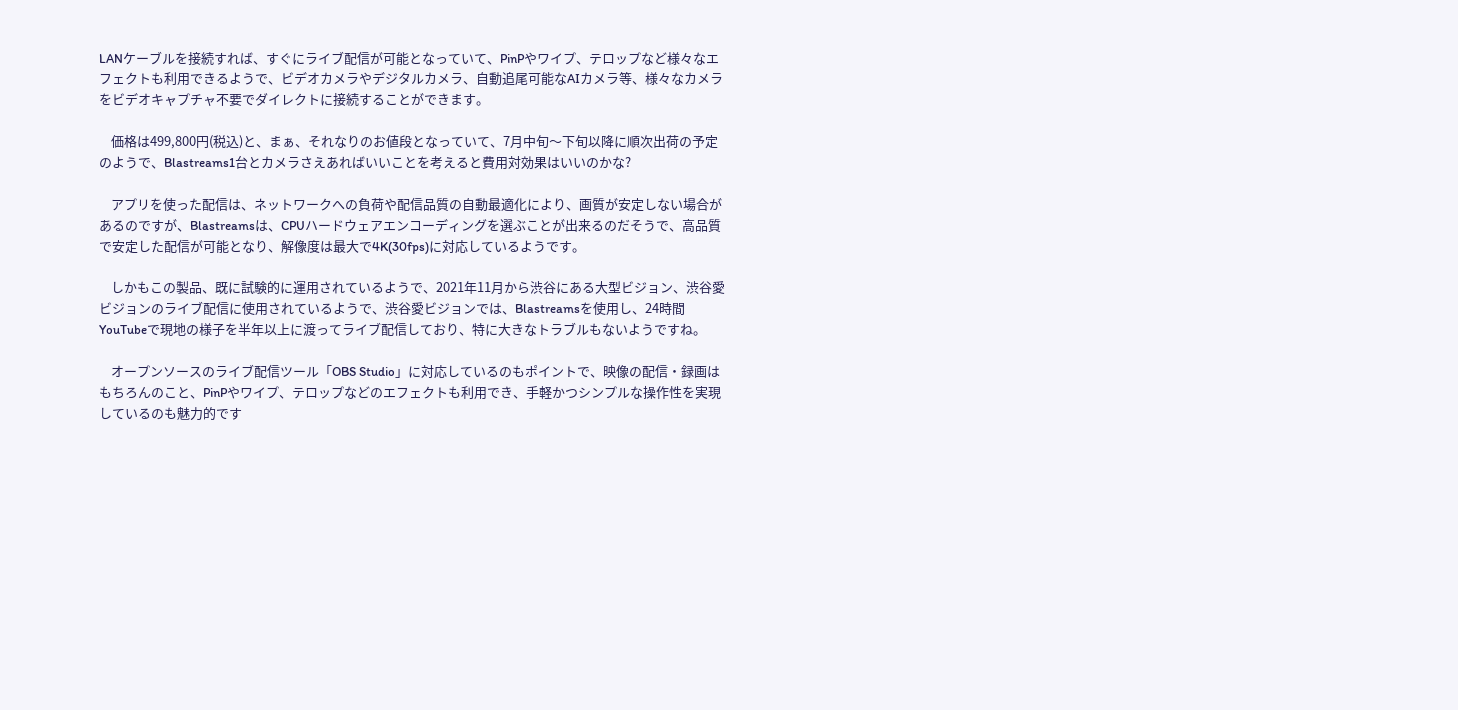LANケーブルを接続すれば、すぐにライブ配信が可能となっていて、PinPやワイプ、テロップなど様々なエフェクトも利用できるようで、ビデオカメラやデジタルカメラ、自動追尾可能なAIカメラ等、様々なカメラをビデオキャプチャ不要でダイレクトに接続することができます。

    価格は499,800円(税込)と、まぁ、それなりのお値段となっていて、7月中旬〜下旬以降に順次出荷の予定のようで、Blastreams1台とカメラさえあればいいことを考えると費用対効果はいいのかな?

    アプリを使った配信は、ネットワークへの負荷や配信品質の自動最適化により、画質が安定しない場合があるのですが、Blastreamsは、CPUハードウェアエンコーディングを選ぶことが出来るのだそうで、高品質で安定した配信が可能となり、解像度は最大で4K(30fps)に対応しているようです。

    しかもこの製品、既に試験的に運用されているようで、2021年11月から渋谷にある大型ビジョン、渋谷愛ビジョンのライブ配信に使用されているようで、渋谷愛ビジョンでは、Blastreamsを使用し、24時間YouTubeで現地の様子を半年以上に渡ってライブ配信しており、特に大きなトラブルもないようですね。

    オープンソースのライブ配信ツール「OBS Studio」に対応しているのもポイントで、映像の配信・録画はもちろんのこと、PinPやワイプ、テロップなどのエフェクトも利用でき、手軽かつシンプルな操作性を実現しているのも魅力的です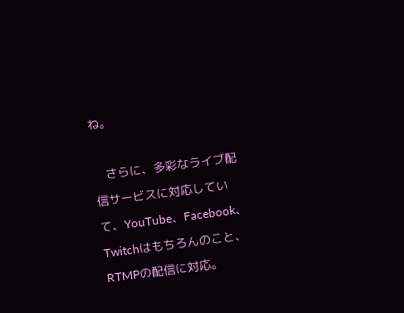ね。

    さらに、多彩なライブ配信サービスに対応していて、YouTube、Facebook、Twitchはもちろんのこと、RTMPの配信に対応。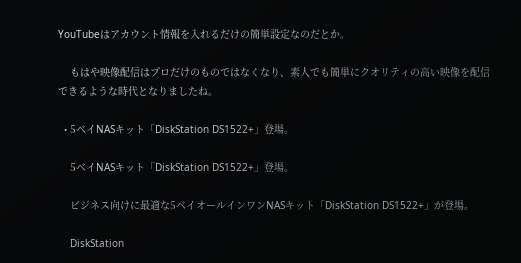YouTubeはアカウント情報を入れるだけの簡単設定なのだとか。

    もはや映像配信はプロだけのものではなくなり、素人でも簡単にクオリティの高い映像を配信できるような時代となりましたね。

  • 5ベイNASキット「DiskStation DS1522+」登場。

    5ベイNASキット「DiskStation DS1522+」登場。

    ビジネス向けに最適な5ベイオールインワンNASキット「DiskStation DS1522+」が登場。

    DiskStation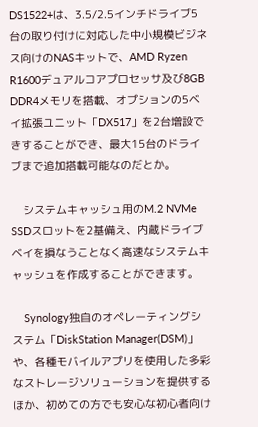DS1522+は、3.5/2.5インチドライブ5台の取り付けに対応した中小規模ビジネス向けのNASキットで、AMD Ryzen R1600デュアルコアプロセッサ及び8GB DDR4メモリを搭載、オプションの5ベイ拡張ユニット「DX517」を2台増設できすることができ、最大15台のドライブまで追加搭載可能なのだとか。

    システムキャッシュ用のM.2 NVMe SSDスロットを2基備え、内蔵ドライブベイを損なうことなく高速なシステムキャッシュを作成することができます。

    Synology独自のオペレーティングシステム「DiskStation Manager(DSM)」や、各種モバイルアプリを使用した多彩なストレージソリューションを提供するほか、初めての方でも安心な初心者向け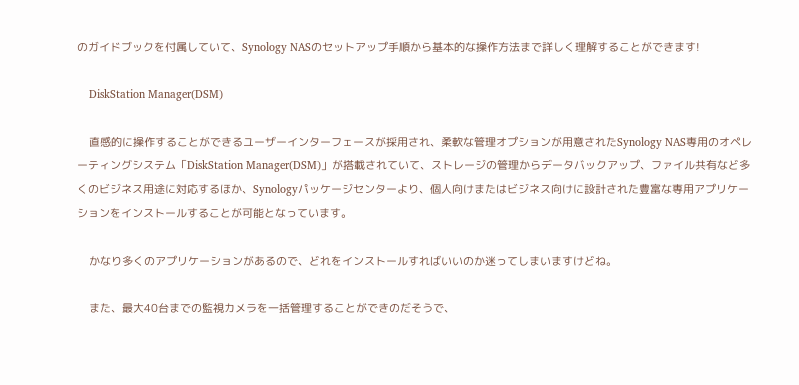のガイドブックを付属していて、Synology NASのセットアップ手順から基本的な操作方法まで詳しく理解することができます!

    DiskStation Manager(DSM)

    直感的に操作することができるユーザーインターフェースが採用され、柔軟な管理オプションが用意されたSynology NAS専用のオペレーティングシステム「DiskStation Manager(DSM)」が搭載されていて、ストレージの管理からデータバックアップ、ファイル共有など多くのビジネス用途に対応するほか、Synologyパッケージセンターより、個人向けまたはビジネス向けに設計された豊富な専用アプリケーションをインストールすることが可能となっています。

    かなり多くのアプリケーションがあるので、どれをインストールすればいいのか迷ってしまいますけどね。

    また、最大40台までの監視カメラを一括管理することができのだそうで、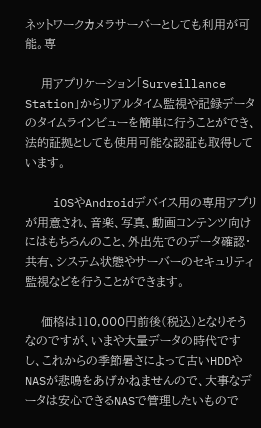ネットワークカメラサーバーとしても利用が可能。専

    用アプリケーション「Surveillance Station」からリアルタイム監視や記録データのタイムラインビューを簡単に行うことができ、法的証拠としても使用可能な認証も取得しています。

    iOSやAndroidデバイス用の専用アプリが用意され、音楽、写真、動画コンテンツ向けにはもちろんのこと、外出先でのデータ確認・共有、システム状態やサーバーのセキュリティ監視などを行うことができます。

    価格は110,000円前後(税込)となりそうなのですが、いまや大量データの時代ですし、これからの季節暑さによって古いHDDやNASが悲鳴をあげかねませんので、大事なデータは安心できるNASで管理したいもので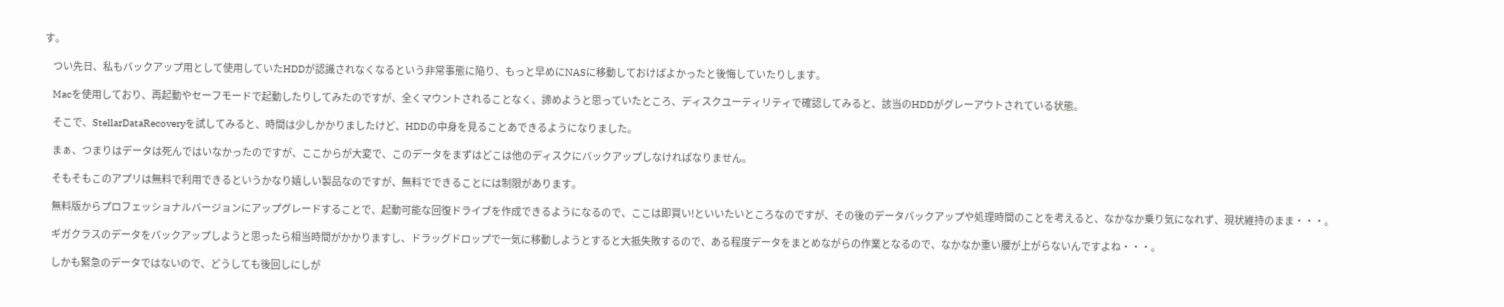す。

    つい先日、私もバックアップ用として使用していたHDDが認識されなくなるという非常事態に陥り、もっと早めにNASに移動しておけばよかったと後悔していたりします。

    Macを使用しており、再起動やセーフモードで起動したりしてみたのですが、全くマウントされることなく、諦めようと思っていたところ、ディスクユーティリティで確認してみると、該当のHDDがグレーアウトされている状態。

    そこで、StellarDataRecoveryを試してみると、時間は少しかかりましたけど、HDDの中身を見ることあできるようになりました。

    まぁ、つまりはデータは死んではいなかったのですが、ここからが大変で、このデータをまずはどこは他のディスクにバックアップしなければなりません。

    そもそもこのアプリは無料で利用できるというかなり嬉しい製品なのですが、無料でできることには制限があります。

    無料版からプロフェッショナルバージョンにアップグレードすることで、起動可能な回復ドライブを作成できるようになるので、ここは即買い!といいたいところなのですが、その後のデータバックアップや処理時間のことを考えると、なかなか乗り気になれず、現状維持のまま・・・。

    ギガクラスのデータをバックアップしようと思ったら相当時間がかかりますし、ドラッグドロップで一気に移動しようとすると大抵失敗するので、ある程度データをまとめながらの作業となるので、なかなか重い腰が上がらないんですよね・・・。

    しかも緊急のデータではないので、どうしても後回しにしが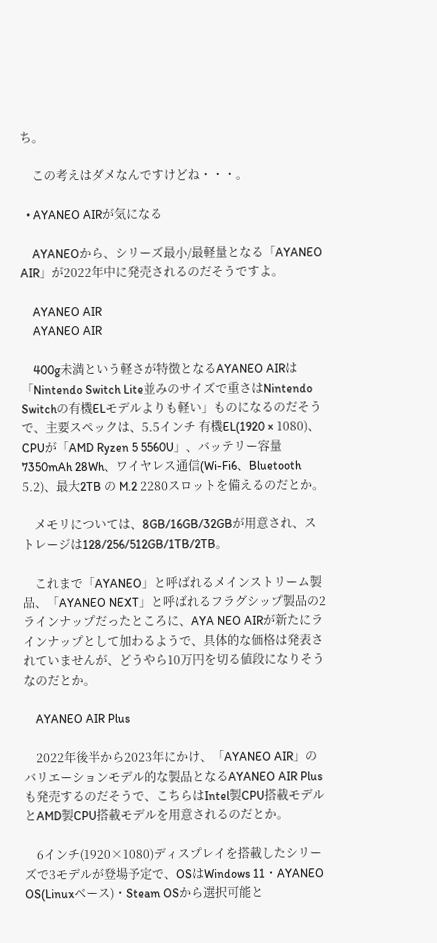ち。

    この考えはダメなんですけどね・・・。

  • AYANEO AIRが気になる

    AYANEOから、シリーズ最小/最軽量となる「AYANEO AIR」が2022年中に発売されるのだそうですよ。

    AYANEO AIR
    AYANEO AIR

    400g未満という軽さが特徴となるAYANEO AIRは「Nintendo Switch Lite並みのサイズで重さはNintendo Switchの有機ELモデルよりも軽い」ものになるのだそうで、主要スペックは、5.5インチ 有機EL(1920 × 1080)、CPUが「AMD Ryzen 5 5560U」、バッテリー容量7350mAh 28Wh、ワイヤレス通信(Wi-Fi6、Bluetooth 5.2)、最大2TB の M.2 2280スロットを備えるのだとか。

    メモリについては、8GB/16GB/32GBが用意され、ストレージは128/256/512GB/1TB/2TB。

    これまで「AYANEO」と呼ばれるメインストリーム製品、「AYANEO NEXT」と呼ばれるフラグシップ製品の2ラインナップだったところに、AYA NEO AIRが新たにラインナップとして加わるようで、具体的な価格は発表されていませんが、どうやら10万円を切る値段になりそうなのだとか。

    AYANEO AIR Plus

    2022年後半から2023年にかけ、「AYANEO AIR」のバリエーションモデル的な製品となるAYANEO AIR Plusも発売するのだそうで、こちらはIntel製CPU搭載モデルとAMD製CPU搭載モデルを用意されるのだとか。

    6インチ(1920×1080)ディスプレイを搭載したシリーズで3モデルが登場予定で、OSはWindows 11・AYANEO OS(Linuxベース)・Steam OSから選択可能と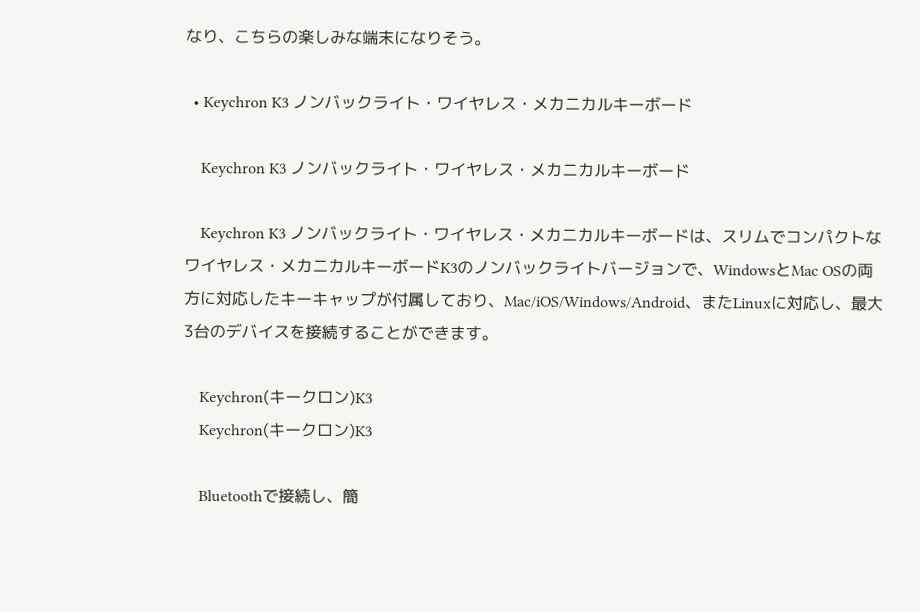なり、こちらの楽しみな端末になりそう。

  • Keychron K3 ノンバックライト・ワイヤレス・メカニカルキーボード

    Keychron K3 ノンバックライト・ワイヤレス・メカニカルキーボード

    Keychron K3 ノンバックライト・ワイヤレス・メカニカルキーボードは、スリムでコンパクトなワイヤレス・メカニカルキーボードK3のノンバックライトバージョンで、WindowsとMac OSの両方に対応したキーキャップが付属しており、Mac/iOS/Windows/Android、またLinuxに対応し、最大3台のデバイスを接続することができます。

    Keychron(キークロン)K3
    Keychron(キークロン)K3

    Bluetoothで接続し、簡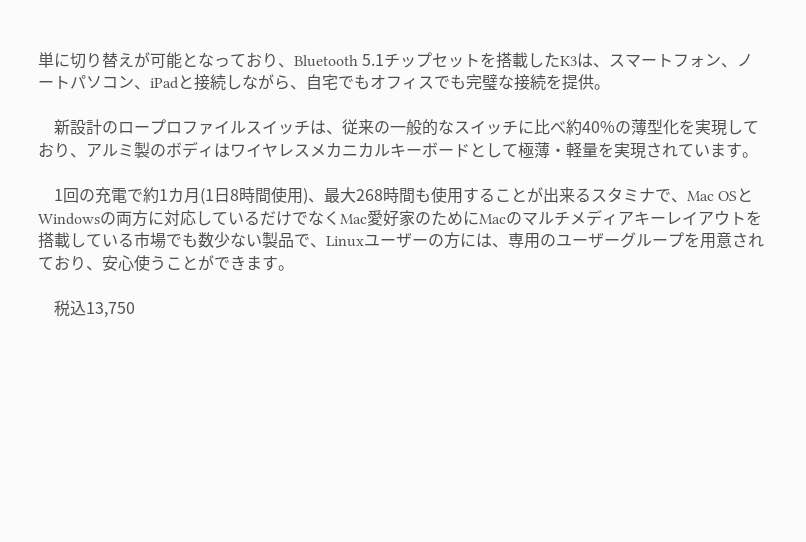単に切り替えが可能となっており、Bluetooth 5.1チップセットを搭載したK3は、スマートフォン、ノートパソコン、iPadと接続しながら、自宅でもオフィスでも完璧な接続を提供。

    新設計のロープロファイルスイッチは、従来の一般的なスイッチに比べ約40%の薄型化を実現しており、アルミ製のボディはワイヤレスメカニカルキーボードとして極薄・軽量を実現されています。

    1回の充電で約1カ月(1日8時間使用)、最大268時間も使用することが出来るスタミナで、Mac OSとWindowsの両方に対応しているだけでなくMac愛好家のためにMacのマルチメディアキーレイアウトを搭載している市場でも数少ない製品で、Linuxユーザーの方には、専用のユーザーグループを用意されており、安心使うことができます。

    税込13,750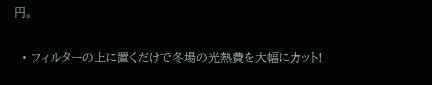円。

  • フィルターの上に置くだけで冬場の光熱費を大幅にカット!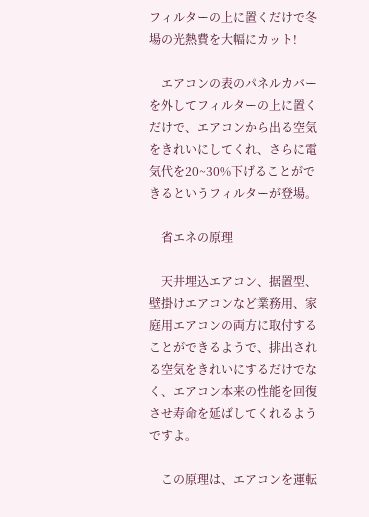フィルターの上に置くだけで冬場の光熱費を大幅にカット!

    エアコンの表のパネルカバーを外してフィルターの上に置くだけで、エアコンから出る空気をきれいにしてくれ、さらに電気代を20~30%下げることができるというフィルターが登場。

    省エネの原理

    天井埋込エアコン、据置型、壁掛けエアコンなど業務用、家庭用エアコンの両方に取付することができるようで、排出される空気をきれいにするだけでなく、エアコン本来の性能を回復させ寿命を延ばしてくれるようですよ。

    この原理は、エアコンを運転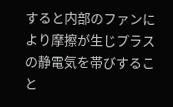すると内部のファンにより摩擦が生じプラスの静電気を帯びすること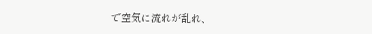で空気に流れが乱れ、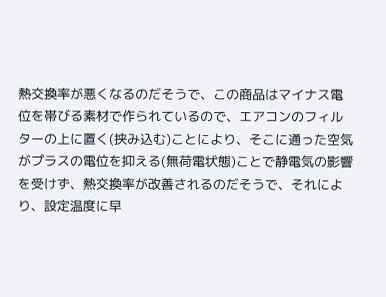熱交換率が悪くなるのだそうで、この商品はマイナス電位を帯びる素材で作られているので、エアコンのフィルターの上に置く(挟み込む)ことにより、そこに通った空気がプラスの電位を抑える(無荷電状態)ことで静電気の影響を受けず、熱交換率が改善されるのだそうで、それにより、設定温度に早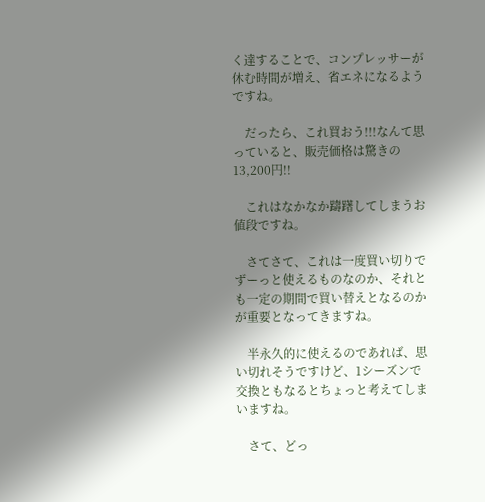く達することで、コンプレッサーが休む時間が増え、省エネになるようですね。

    だったら、これ買おう!!!なんて思っていると、販売価格は驚きの13,200円!!

    これはなかなか躊躇してしまうお値段ですね。

    さてさて、これは一度買い切りでずーっと使えるものなのか、それとも一定の期間で買い替えとなるのかが重要となってきますね。

    半永久的に使えるのであれば、思い切れそうですけど、1シーズンで交換ともなるとちょっと考えてしまいますね。

    さて、どっ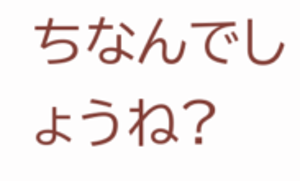ちなんでしょうね?